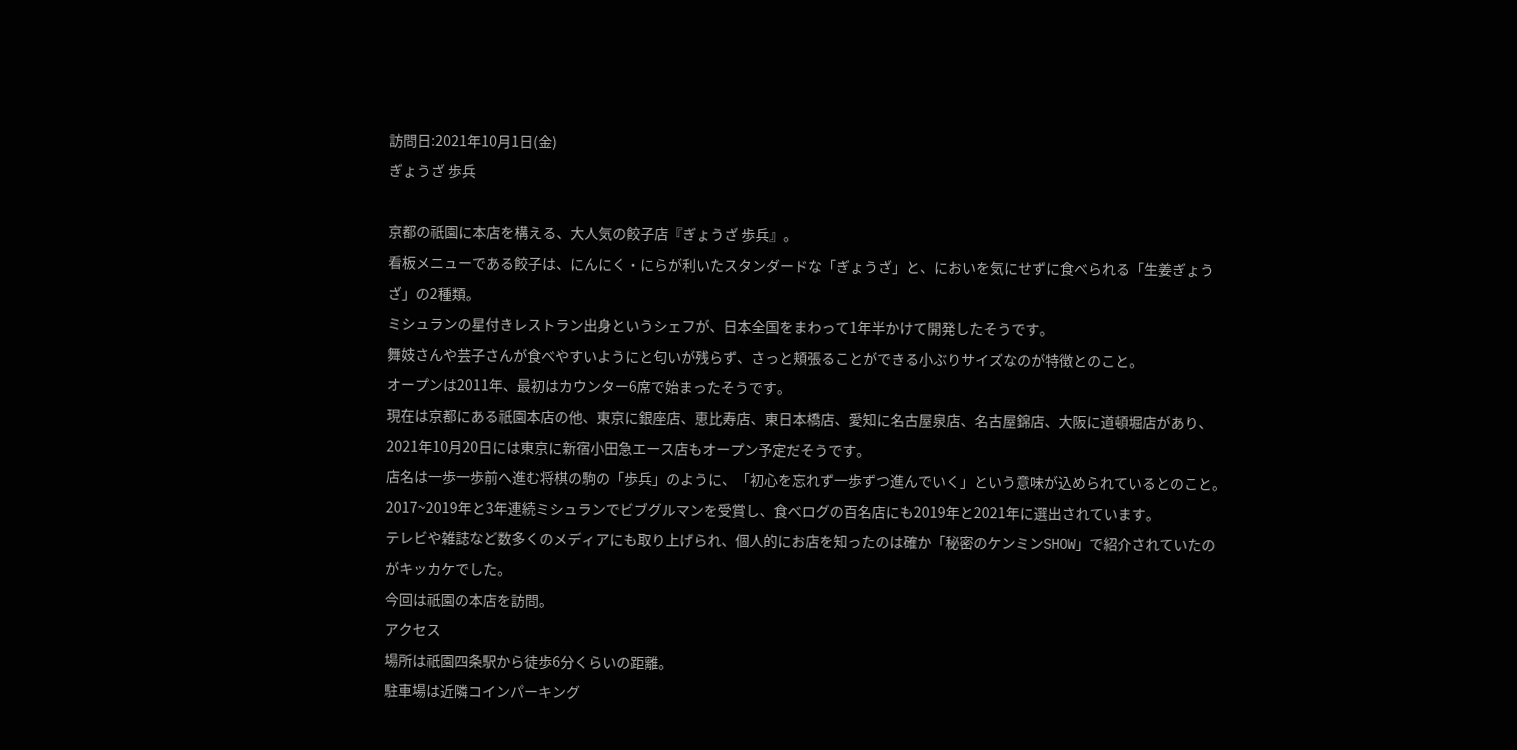訪問日:2021年10月1日(金)
ぎょうざ 歩兵

京都の祇園に本店を構える、大人気の餃子店『ぎょうざ 歩兵』。
看板メニューである餃子は、にんにく・にらが利いたスタンダードな「ぎょうざ」と、においを気にせずに食べられる「生姜ぎょうざ」の2種類。
ミシュランの星付きレストラン出身というシェフが、日本全国をまわって1年半かけて開発したそうです。
舞妓さんや芸子さんが食べやすいようにと匂いが残らず、さっと頬張ることができる小ぶりサイズなのが特徴とのこと。
オープンは2011年、最初はカウンター6席で始まったそうです。
現在は京都にある祇園本店の他、東京に銀座店、恵比寿店、東日本橋店、愛知に名古屋泉店、名古屋錦店、大阪に道頓堀店があり、2021年10月20日には東京に新宿小田急エース店もオープン予定だそうです。
店名は一歩一歩前へ進む将棋の駒の「歩兵」のように、「初心を忘れず一歩ずつ進んでいく」という意味が込められているとのこと。
2017~2019年と3年連続ミシュランでビブグルマンを受賞し、食べログの百名店にも2019年と2021年に選出されています。
テレビや雑誌など数多くのメディアにも取り上げられ、個人的にお店を知ったのは確か「秘密のケンミンSHOW」で紹介されていたのがキッカケでした。
今回は祇園の本店を訪問。
アクセス
場所は祇園四条駅から徒歩6分くらいの距離。
駐車場は近隣コインパーキング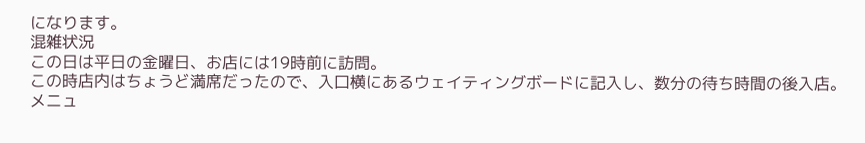になります。
混雑状況
この日は平日の金曜日、お店には19時前に訪問。
この時店内はちょうど満席だったので、入口横にあるウェイティングボードに記入し、数分の待ち時間の後入店。
メニュ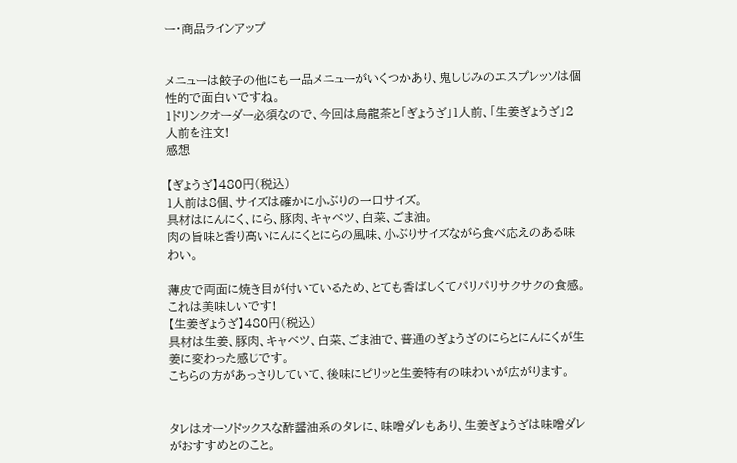ー・商品ラインアップ


メニューは餃子の他にも一品メニューがいくつかあり、鬼しじみのエスプレッソは個性的で面白いですね。
1ドリンクオーダー必須なので、今回は烏龍茶と「ぎょうざ」1人前、「生姜ぎょうざ」2人前を注文!
感想

【ぎょうざ】480円(税込)
1人前は8個、サイズは確かに小ぶりの一口サイズ。
具材はにんにく、にら、豚肉、キャベツ、白菜、ごま油。
肉の旨味と香り高いにんにくとにらの風味、小ぶりサイズながら食べ応えのある味わい。

薄皮で両面に焼き目が付いているため、とても香ばしくてパリパリサクサクの食感。
これは美味しいです!
【生姜ぎょうざ】480円(税込)
具材は生姜、豚肉、キャベツ、白菜、ごま油で、普通のぎょうざのにらとにんにくが生姜に変わった感じです。
こちらの方があっさりしていて、後味にピリッと生姜特有の味わいが広がります。


タレはオーソドックスな酢醤油系のタレに、味噌ダレもあり、生姜ぎょうざは味噌ダレがおすすめとのこと。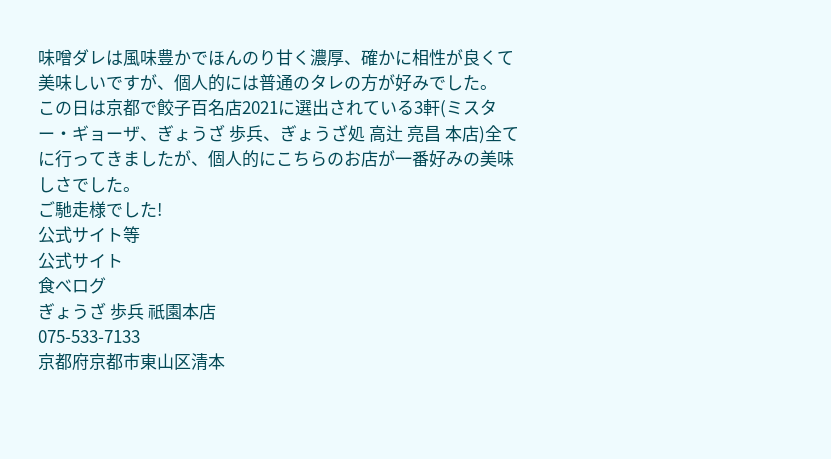味噌ダレは風味豊かでほんのり甘く濃厚、確かに相性が良くて美味しいですが、個人的には普通のタレの方が好みでした。
この日は京都で餃子百名店2021に選出されている3軒(ミスター・ギョーザ、ぎょうざ 歩兵、ぎょうざ処 高辻 亮昌 本店)全てに行ってきましたが、個人的にこちらのお店が一番好みの美味しさでした。
ご馳走様でした!
公式サイト等
公式サイト
食べログ
ぎょうざ 歩兵 祇園本店
075-533-7133
京都府京都市東山区清本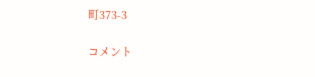町373-3

コメント